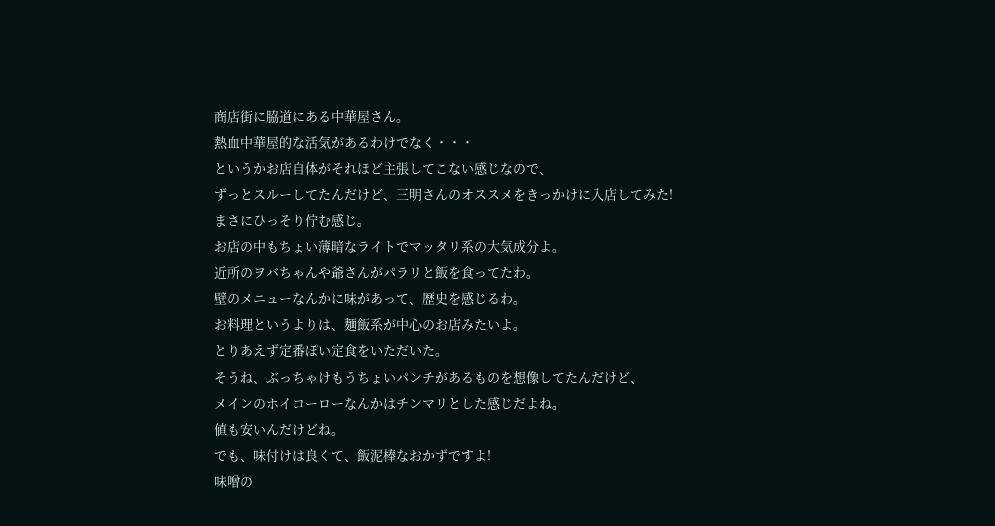商店街に脇道にある中華屋さん。
熱血中華屋的な活気があるわけでなく・・・
というかお店自体がそれほど主張してこない感じなので、
ずっとスルーしてたんだけど、三明さんのオススメをきっかけに入店してみた!
まさにひっそり佇む感じ。
お店の中もちょい薄暗なライトでマッタリ系の大気成分よ。
近所のヲバちゃんや爺さんがパラリと飯を食ってたわ。
壁のメニューなんかに味があって、歴史を感じるわ。
お料理というよりは、麺飯系が中心のお店みたいよ。
とりあえず定番ぽい定食をいただいた。
そうね、ぶっちゃけもうちょいパンチがあるものを想像してたんだけど、
メインのホイコーローなんかはチンマリとした感じだよね。
値も安いんだけどね。
でも、味付けは良くて、飯泥棒なおかずですよ!
味噌の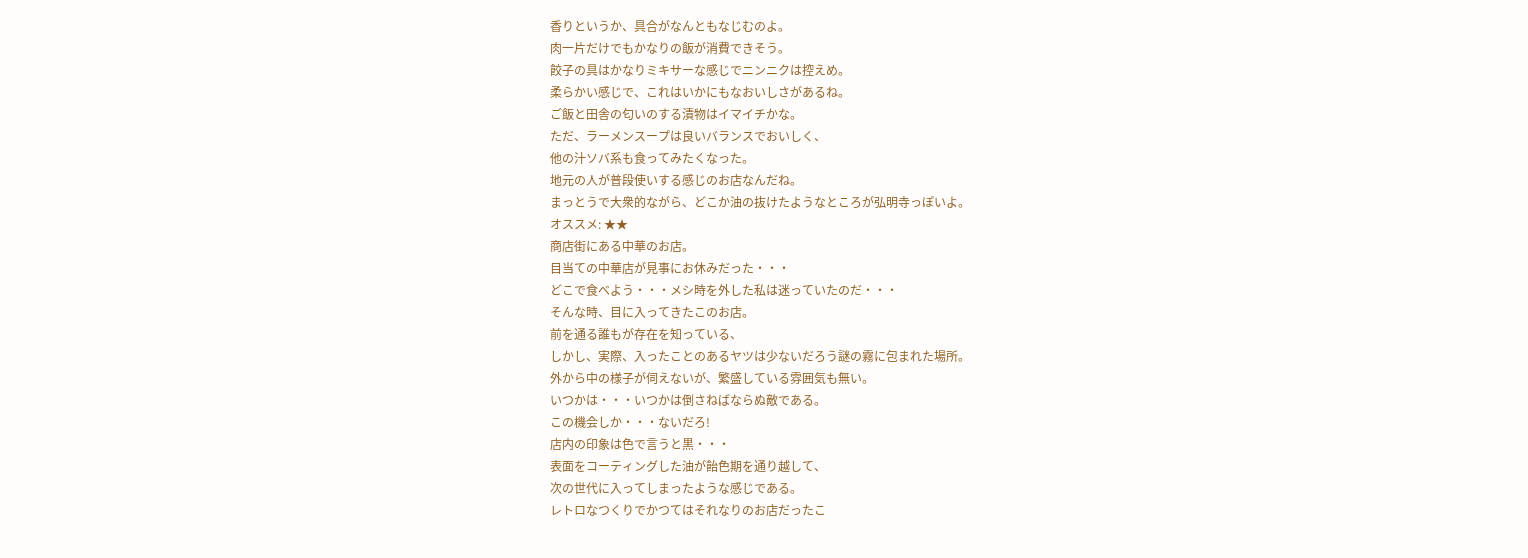香りというか、具合がなんともなじむのよ。
肉一片だけでもかなりの飯が消費できそう。
餃子の具はかなりミキサーな感じでニンニクは控えめ。
柔らかい感じで、これはいかにもなおいしさがあるね。
ご飯と田舎の匂いのする漬物はイマイチかな。
ただ、ラーメンスープは良いバランスでおいしく、
他の汁ソバ系も食ってみたくなった。
地元の人が普段使いする感じのお店なんだね。
まっとうで大衆的ながら、どこか油の抜けたようなところが弘明寺っぽいよ。
オススメ: ★★
商店街にある中華のお店。
目当ての中華店が見事にお休みだった・・・
どこで食べよう・・・メシ時を外した私は迷っていたのだ・・・
そんな時、目に入ってきたこのお店。
前を通る誰もが存在を知っている、
しかし、実際、入ったことのあるヤツは少ないだろう謎の霧に包まれた場所。
外から中の様子が伺えないが、繁盛している雰囲気も無い。
いつかは・・・いつかは倒さねばならぬ敵である。
この機会しか・・・ないだろ!
店内の印象は色で言うと黒・・・
表面をコーティングした油が飴色期を通り越して、
次の世代に入ってしまったような感じである。
レトロなつくりでかつてはそれなりのお店だったこ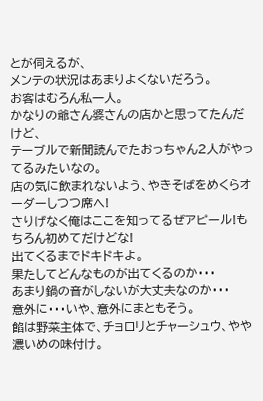とが伺えるが、
メンテの状況はあまりよくないだろう。
お客はむろん私一人。
かなりの爺さん婆さんの店かと思ってたんだけど、
テーブルで新聞読んでたおっちゃん2人がやってるみたいなの。
店の気に飲まれないよう、やきそばをめくらオーダーしつつ席へ!
さりげなく俺はここを知ってるぜアピール!もちろん初めてだけどな!
出てくるまでドキドキよ。
果たしてどんなものが出てくるのか・・・
あまり鍋の音がしないが大丈夫なのか・・・
意外に・・・いや、意外にまともそう。
餡は野菜主体で、チョロリとチャーシュウ、やや濃いめの味付け。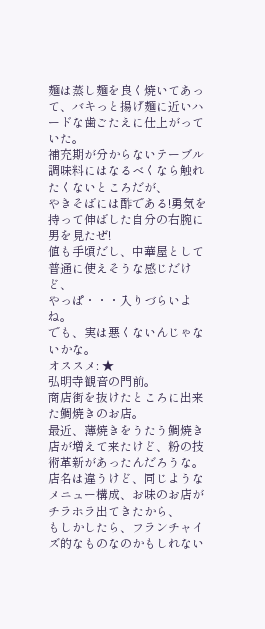麺は蒸し麺を良く焼いてあって、バキっと揚げ麺に近いハードな歯ごたえに仕上がっていた。
補充期が分からないテーブル調味料にはなるべくなら触れたくないところだが、
やきそばには酢である!勇気を持って伸ばした自分の右腕に男を見たぜ!
値も手頃だし、中華屋として普通に使えそうな感じだけど、
やっぱ・・・入りづらいよね。
でも、実は悪くないんじゃないかな。
オススメ: ★
弘明寺観音の門前。
商店街を抜けたところに出来た鯛焼きのお店。
最近、薄焼きをうたう鯛焼き店が増えて来たけど、粉の技術革新があったんだろうな。
店名は違うけど、同じようなメニュー構成、お味のお店がチラホラ出てきたから、
もしかしたら、フランチャイズ的なものなのかもしれない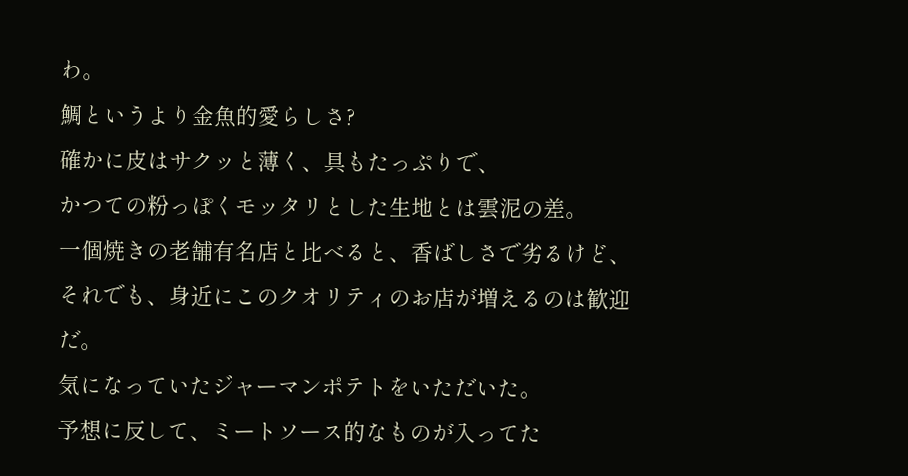わ。
鯛というより金魚的愛らしさ?
確かに皮はサクッと薄く、具もたっぷりで、
かつての粉っぽくモッタリとした生地とは雲泥の差。
一個焼きの老舗有名店と比べると、香ばしさで劣るけど、
それでも、身近にこのクオリティのお店が増えるのは歓迎だ。
気になっていたジャーマンポテトをいただいた。
予想に反して、ミートソース的なものが入ってた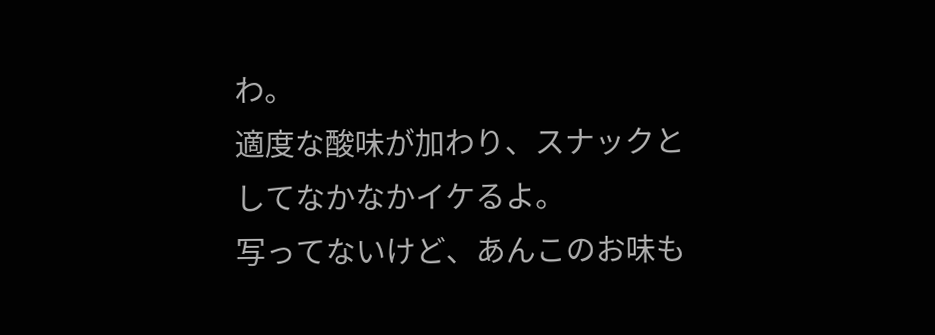わ。
適度な酸味が加わり、スナックとしてなかなかイケるよ。
写ってないけど、あんこのお味も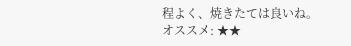程よく、焼きたては良いね。
オススメ: ★★